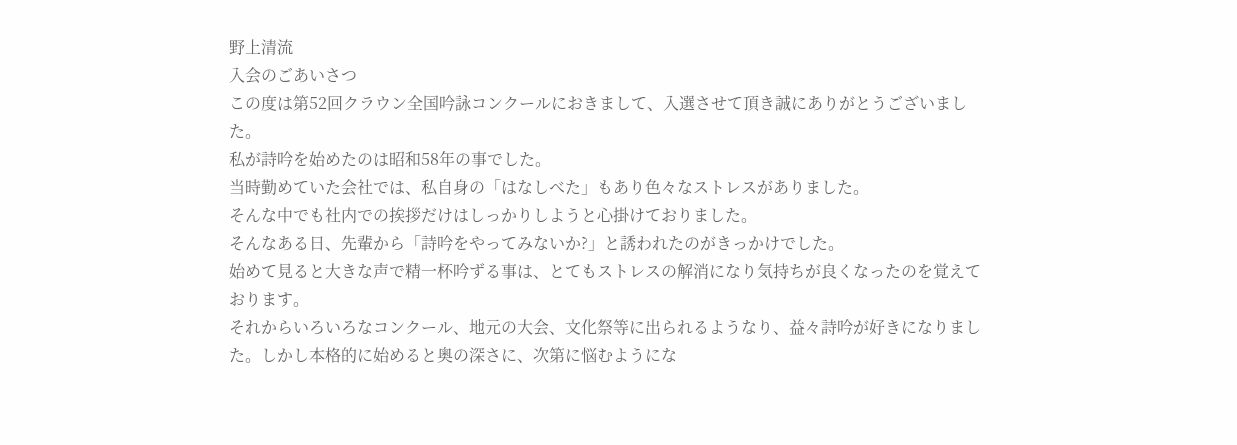野上清流
入会のごあいさつ
この度は第52回クラウン全国吟詠コンクールにおきまして、入選させて頂き誠にありがとうございました。
私が詩吟を始めたのは昭和58年の事でした。
当時勤めていた会社では、私自身の「はなしべた」もあり色々なストレスがありました。
そんな中でも社内での挨拶だけはしっかりしようと心掛けておりました。
そんなある日、先輩から「詩吟をやってみないか?」と誘われたのがきっかけでした。
始めて見ると大きな声で精一杯吟ずる事は、とてもストレスの解消になり気持ちが良くなったのを覚えております。
それからいろいろなコンクール、地元の大会、文化祭等に出られるようなり、益々詩吟が好きになりました。しかし本格的に始めると奥の深さに、次第に悩むようにな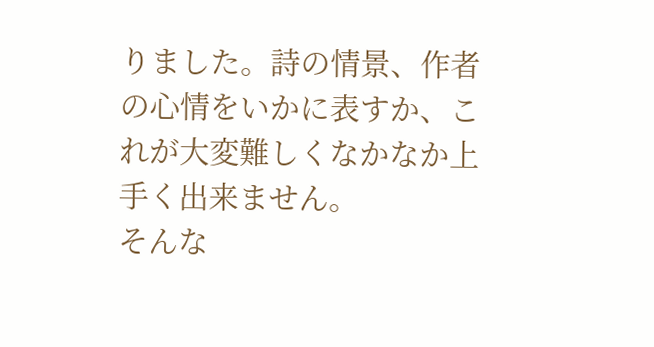りました。詩の情景、作者の心情をいかに表すか、これが大変難しくなかなか上手く出来ません。
そんな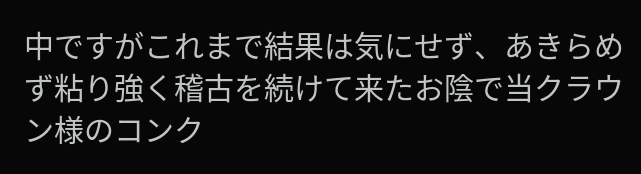中ですがこれまで結果は気にせず、あきらめず粘り強く稽古を続けて来たお陰で当クラウン様のコンク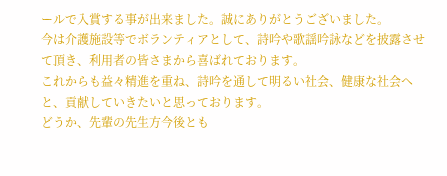ールで入賞する事が出来ました。誠にありがとうございました。
今は介護施設等でボランティアとして、詩吟や歌謡吟詠などを披露させて頂き、利用者の皆さまから喜ばれております。
これからも益々精進を重ね、詩吟を通して明るい社会、健康な社会へと、貢献していきたいと思っております。
どうか、先輩の先生方今後とも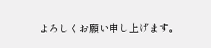よろしくお願い申し上げます。